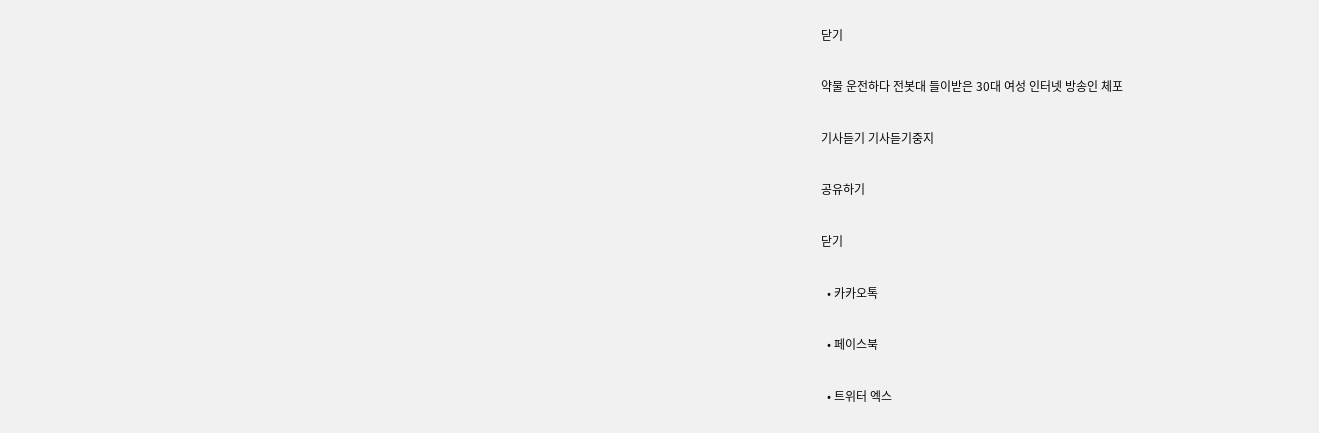닫기

약물 운전하다 전봇대 들이받은 30대 여성 인터넷 방송인 체포

기사듣기 기사듣기중지

공유하기

닫기

  • 카카오톡

  • 페이스북

  • 트위터 엑스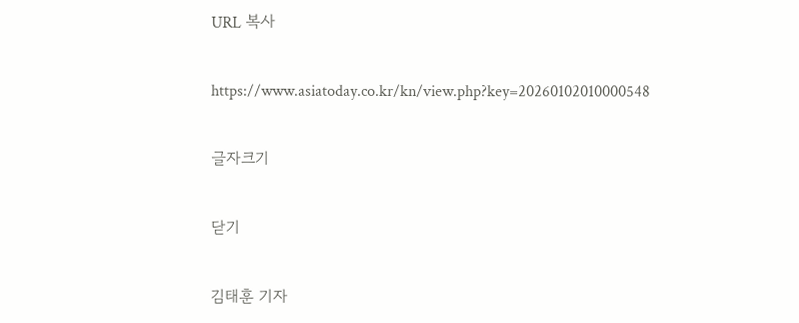URL 복사

https://www.asiatoday.co.kr/kn/view.php?key=20260102010000548

글자크기

닫기

김태훈 기자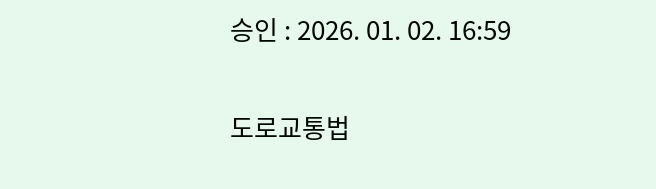승인 : 2026. 01. 02. 16:59

도로교통법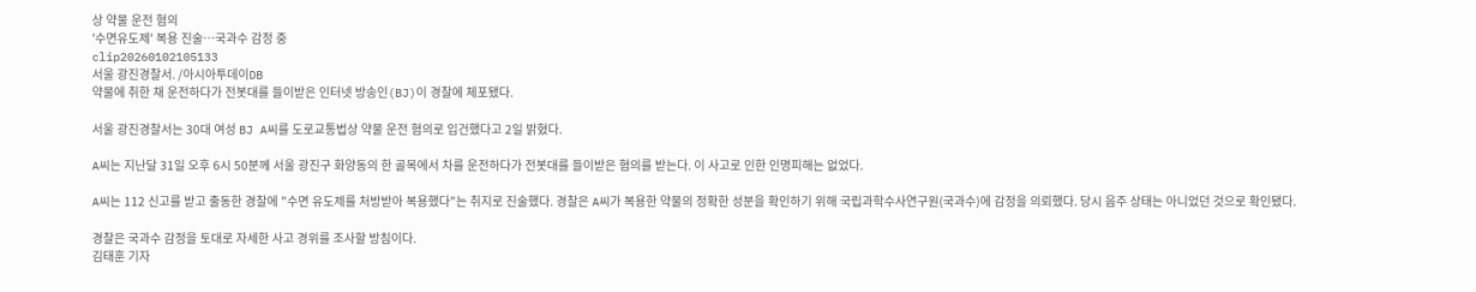상 약물 운전 혐의
'수면유도제' 복용 진술…국과수 감정 중
clip20260102105133
서울 광진경찰서. /아시아투데이DB
약물에 취한 채 운전하다가 전봇대를 들이받은 인터넷 방송인(BJ)이 경찰에 체포됐다.

서울 광진경찰서는 30대 여성 BJ A씨를 도로교통법상 약물 운전 혐의로 입건했다고 2일 밝혔다.

A씨는 지난달 31일 오후 6시 50분께 서울 광진구 화양동의 한 골목에서 차를 운전하다가 전봇대를 들이받은 혐의를 받는다. 이 사고로 인한 인명피해는 없었다.

A씨는 112 신고를 받고 출동한 경찰에 "수면 유도제를 처방받아 복용했다"는 취지로 진술했다. 경찰은 A씨가 복용한 약물의 정확한 성분을 확인하기 위해 국립과학수사연구원(국과수)에 감정을 의뢰했다. 당시 음주 상태는 아니었던 것으로 확인됐다.

경찰은 국과수 감정을 토대로 자세한 사고 경위를 조사할 방침이다.
김태훈 기자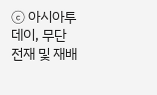ⓒ 아시아투데이, 무단전재 및 재배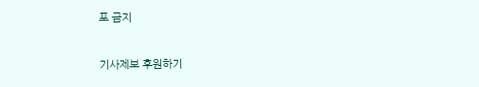포 금지

기사제보 후원하기